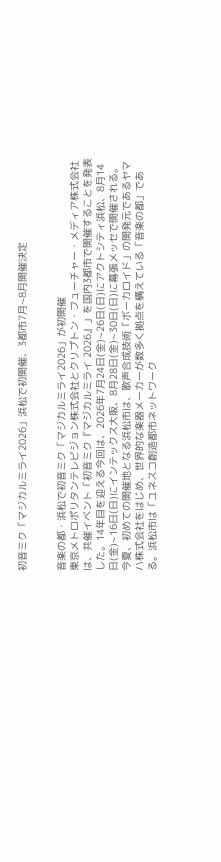初音ミク「マジカルミライ2026」浜松で初開催、3都市7月~8月開催決定


音楽の都・浜松で初音ミク「マジカルミライ2026」が初開催
東京メトロポリタンテレビジョン株式会社とクリプトン・フューチャー・メディア株式会社は、共催イベント「初音ミク『マジカルミライ 2026』」を国内3都市で開催することを発表した。14年目を迎える今回は、2026年7月24日(金)~26日(日)にアクトシティ浜松、8月14日(金)~16日(日)にインテックス大阪、8月28日(金)~30日(日)に幕張メッセで開催される。今夏、初めての開催地となる浜松市は、歌声合成技術「ボーカロイド」の開発元であるヤマハ株式会社をはじめ、世界的な楽器メーカーが数多く拠点を構えている「音楽の都」である。浜松市は「ユネスコ創造都市ネットワーク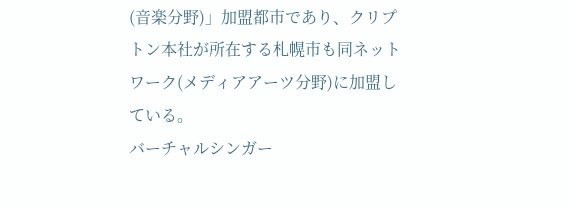(音楽分野)」加盟都市であり、クリプトン本社が所在する札幌市も同ネットワーク(メディアアーツ分野)に加盟している。
バーチャルシンガー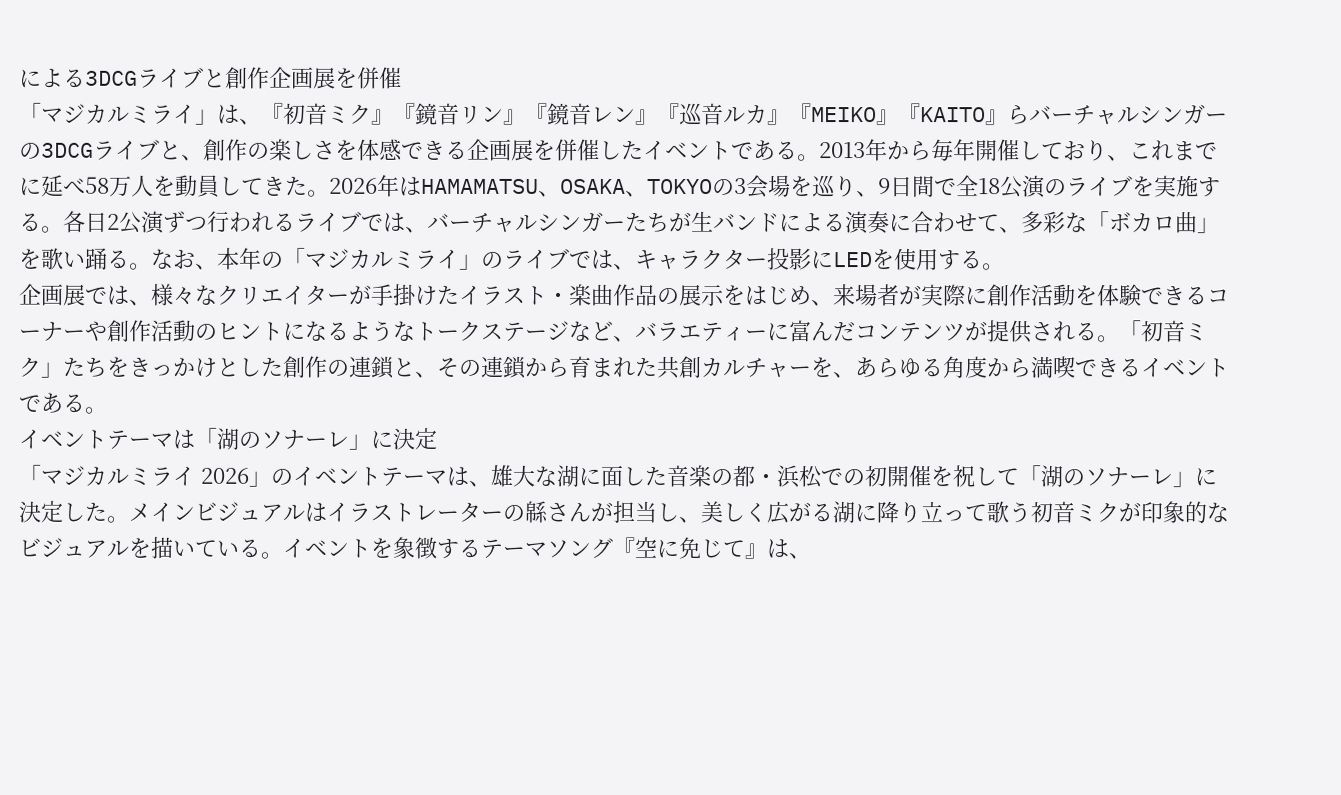による3DCGライブと創作企画展を併催
「マジカルミライ」は、『初音ミク』『鏡音リン』『鏡音レン』『巡音ルカ』『MEIKO』『KAITO』らバーチャルシンガーの3DCGライブと、創作の楽しさを体感できる企画展を併催したイベントである。2013年から毎年開催しており、これまでに延べ58万人を動員してきた。2026年はHAMAMATSU、OSAKA、TOKYOの3会場を巡り、9日間で全18公演のライブを実施する。各日2公演ずつ行われるライブでは、バーチャルシンガーたちが生バンドによる演奏に合わせて、多彩な「ボカロ曲」を歌い踊る。なお、本年の「マジカルミライ」のライブでは、キャラクター投影にLEDを使用する。
企画展では、様々なクリエイターが手掛けたイラスト・楽曲作品の展示をはじめ、来場者が実際に創作活動を体験できるコーナーや創作活動のヒントになるようなトークステージなど、バラエティーに富んだコンテンツが提供される。「初音ミク」たちをきっかけとした創作の連鎖と、その連鎖から育まれた共創カルチャーを、あらゆる角度から満喫できるイベントである。
イベントテーマは「湖のソナーレ」に決定
「マジカルミライ 2026」のイベントテーマは、雄大な湖に面した音楽の都・浜松での初開催を祝して「湖のソナーレ」に決定した。メインビジュアルはイラストレーターの緜さんが担当し、美しく広がる湖に降り立って歌う初音ミクが印象的なビジュアルを描いている。イベントを象徴するテーマソング『空に免じて』は、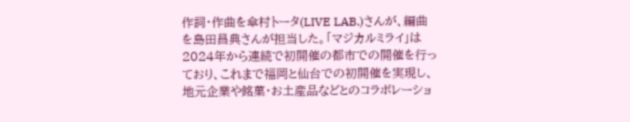作詞・作曲を傘村トータ(LIVE LAB.)さんが、編曲を島田昌典さんが担当した。「マジカルミライ」は2024年から連続で初開催の都市での開催を行っており、これまで福岡と仙台での初開催を実現し、地元企業や銘菓・お土産品などとのコラボレーショ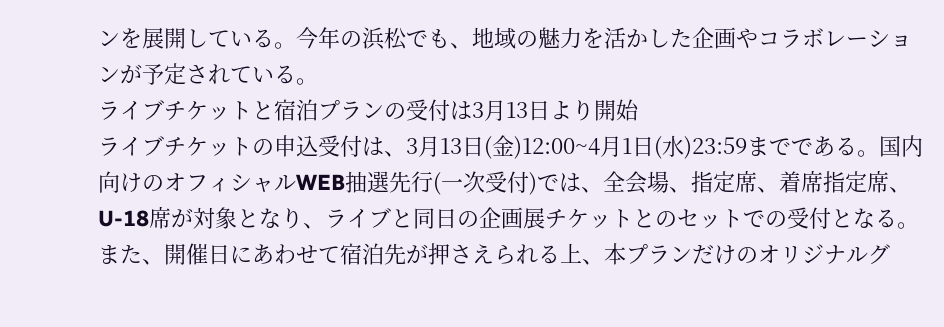ンを展開している。今年の浜松でも、地域の魅力を活かした企画やコラボレーションが予定されている。
ライブチケットと宿泊プランの受付は3月13日より開始
ライブチケットの申込受付は、3月13日(金)12:00~4月1日(水)23:59までである。国内向けのオフィシャルWEB抽選先行(一次受付)では、全会場、指定席、着席指定席、U-18席が対象となり、ライブと同日の企画展チケットとのセットでの受付となる。また、開催日にあわせて宿泊先が押さえられる上、本プランだけのオリジナルグ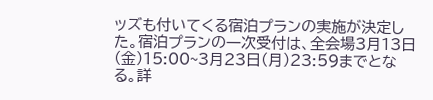ッズも付いてくる宿泊プランの実施が決定した。宿泊プランの一次受付は、全会場3月13日(金)15:00~3月23日(月)23:59までとなる。詳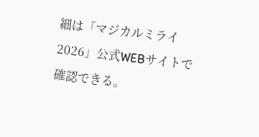細は「マジカルミライ 2026」公式WEBサイトで確認できる。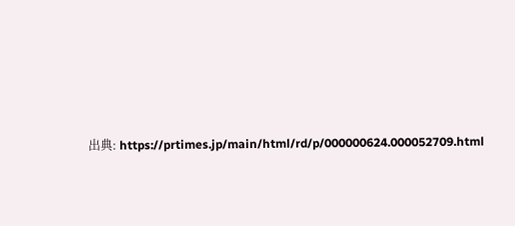出典: https://prtimes.jp/main/html/rd/p/000000624.000052709.html